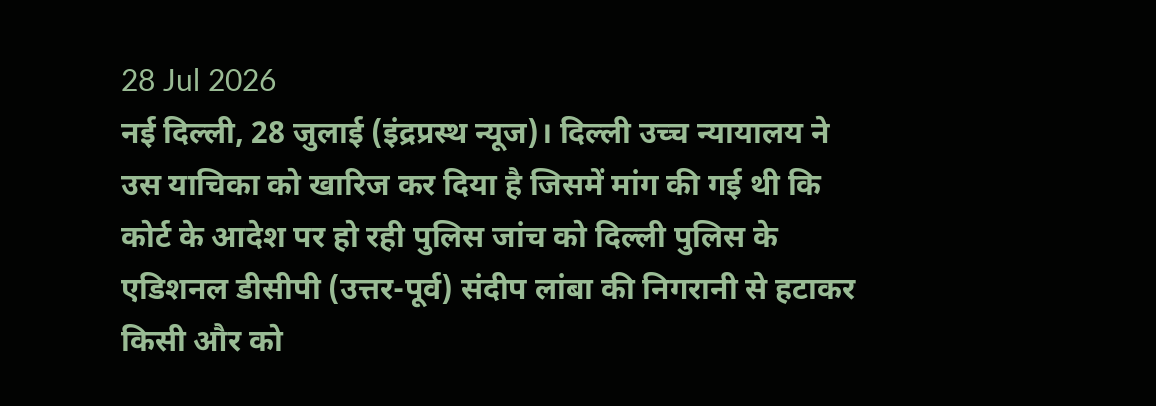28 Jul 2026
नई दिल्ली, 28 जुलाई (इंद्रप्रस्थ न्यूज)। दिल्ली उच्च न्यायालय ने उस याचिका को खारिज कर दिया है जिसमें मांग की गई थी कि कोर्ट के आदेश पर हो रही पुलिस जांच को दिल्ली पुलिस के एडिशनल डीसीपी (उत्तर-पूर्व) संदीप लांबा की निगरानी से हटाकर किसी और को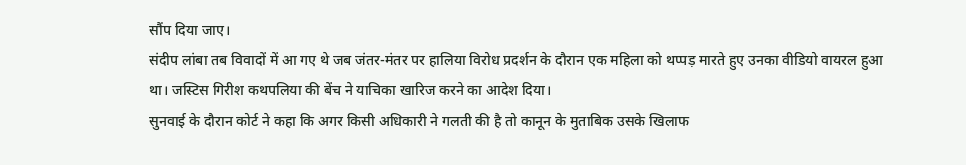सौंप दिया जाए।
संदीप लांबा तब विवादों में आ गए थे जब जंतर-मंतर पर हालिया विरोध प्रदर्शन के दौरान एक महिला को थप्पड़ मारते हुए उनका वीडियो वायरल हुआ था। जस्टिस गिरीश कथपलिया की बेंच ने याचिका खारिज करने का आदेश दिया।
सुनवाई के दौरान कोर्ट ने कहा कि अगर किसी अधिकारी ने गलती की है तो कानून के मुताबिक उसके खिलाफ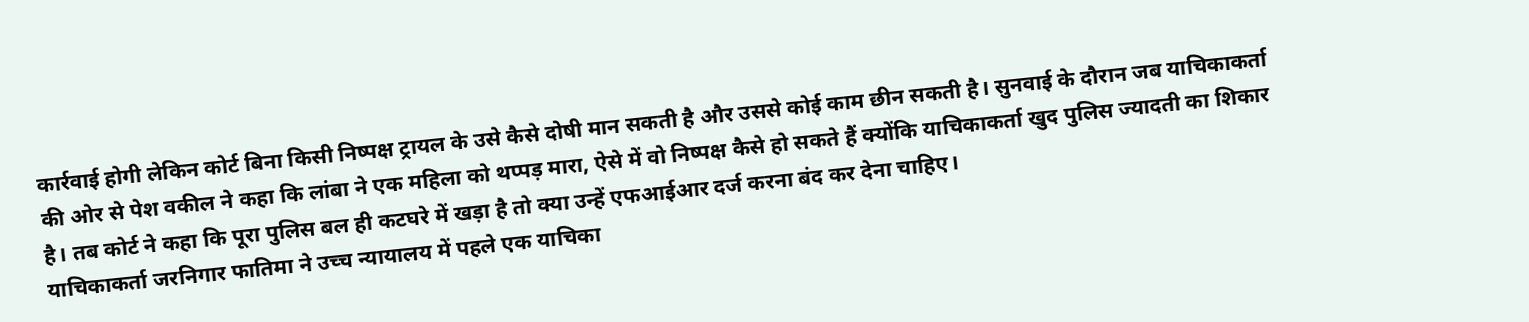कार्रवाई होगी लेकिन कोर्ट बिना किसी निष्पक्ष ट्रायल के उसे कैसे दोषी मान सकती है और उससे कोई काम छीन सकती है। सुनवाई के दौरान जब याचिकाकर्ता की ओर से पेश वकील ने कहा कि लांबा ने एक महिला को थप्पड़ मारा, ऐसे में वो निष्पक्ष कैसे हो सकते हैं क्योंकि याचिकाकर्ता खुद पुलिस ज्यादती का शिकार है। तब कोर्ट ने कहा कि पूरा पुलिस बल ही कटघरे में खड़ा है तो क्या उन्हें एफआईआर दर्ज करना बंद कर देना चाहिए।
याचिकाकर्ता जरनिगार फातिमा ने उच्च न्यायालय में पहले एक याचिका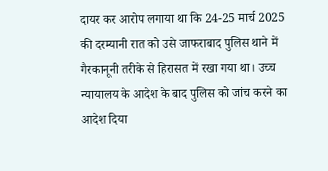दायर कर आरोप लगाया था कि 24-25 मार्च 2025 की दरम्यानी रात को उसे जाफराबाद पुलिस थाने में गैरकानूनी तरीके से हिरासत में रखा गया था। उच्च न्यायालय के आदेश के बाद पुलिस को जांच करने का आदेश दिया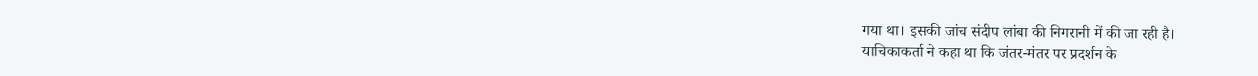गया था। इसकी जांच संदीप लांबा की निगरानी में की जा रही है।
याचिकाकर्ता ने कहा था कि जंतर-मंतर पर प्रदर्शन के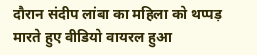दौरान संदीप लांबा का महिला को थप्पड़ मारते हुए वीडियो वायरल हुआ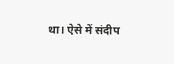था। ऐसे में संदीप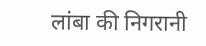लांबा की निगरानी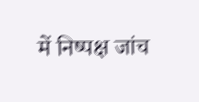में निष्पक्ष जांच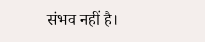संभव नहीं है।